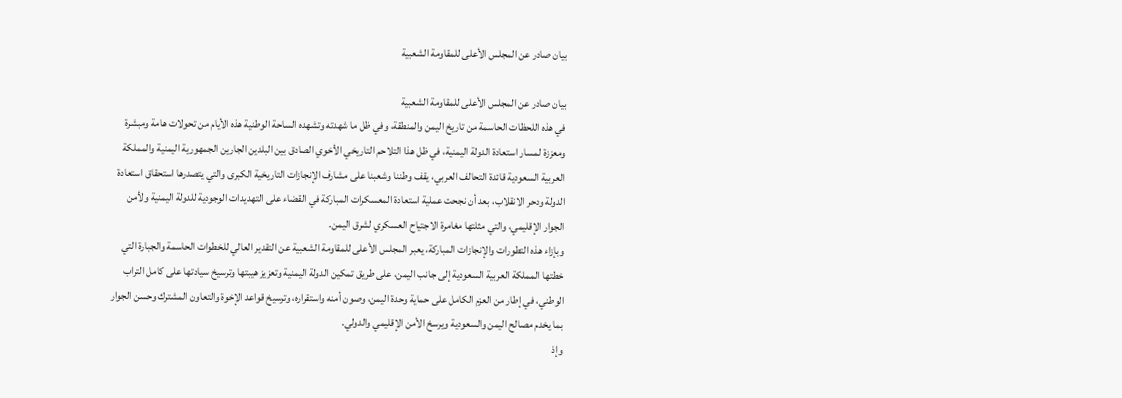بيان صادر عن المجلس الأعلى للمقاومة الشعبية

بيان صادر عن المجلس الأعلى للمقاومة الشعبية
في هذه اللحظات الحاسمة من تاريخ اليمن والمنطقة، وفي ظل ما شهدته وتشهده الساحة الوطنية هذه الأيام من تحولات هامة ومبشرة ومعززة لمسار استعادة الدولة اليمنية، في ظل هذا التلاحم التاريخي الأخوي الصادق بين البلدين الجارين الجمهورية اليمنية والمملكة العربية السعودية قائدة التحالف العربي، يقف وطننا وشعبنا على مشارف الإنجازات التاريخية الكبرى والتي يتصدرها استحقاق استعادة الدولة ودحر الانقلاب، بعد أن نجحت عملية استعادة المعسكرات المباركة في القضاء على التهديدات الوجودية للدولة اليمنية ولأمن الجوار الإقليمي، والتي مثلتها مغامرة الاجتياح العسكري لشرق اليمن.
وبإزاء هذه التطورات والإنجازات المباركة، يعبر المجلس الأعلى للمقاومة الشعبية عن التقدير العالي للخطوات الحاسمة والجبارة التي خطتها المملكة العربية السعودية إلى جانب اليمن، على طريق تمكين الدولة اليمنية وتعزيز هيبتها وترسيخ سيادتها على كامل التراب الوطني، في إطار من العزم الكامل على حماية وحدة اليمن، وصون أمنه واستقراره، وترسيخ قواعد الإخوة والتعاون المشترك وحسن الجوار بما يخدم مصالح اليمن والسعودية ويرسخ الأمن الإقليمي والدولي.
وإذ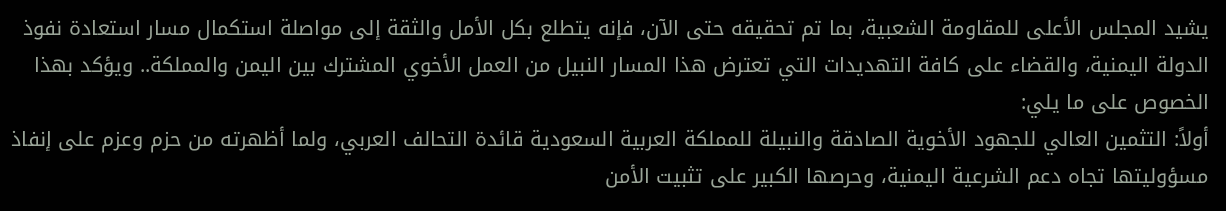يشيد المجلس الأعلى للمقاومة الشعبية، بما تم تحقيقه حتى الآن، فإنه يتطلع بكل الأمل والثقة إلى مواصلة استكمال مسار استعادة نفوذ الدولة اليمنية، والقضاء على كافة التهديدات التي تعترض هذا المسار النبيل من العمل الأخوي المشترك بين اليمن والمملكة.. ويؤكد بهذا الخصوص على ما يلي:
أولاً: التثمين العالي للجهود الأخوية الصادقة والنبيلة للمملكة العربية السعودية قائدة التحالف العربي، ولما أظهرته من حزم وعزم على إنفاذ مسؤوليتها تجاه دعم الشرعية اليمنية، وحرصها الكبير على تثبيت الأمن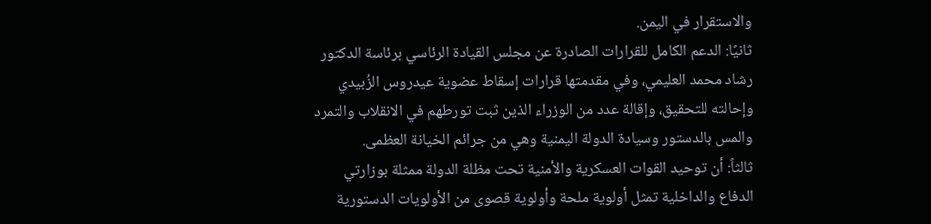والاستقرار في اليمن.
ثانيًا: الدعم الكامل للقرارات الصادرة عن مجلس القيادة الرئاسي برئاسة الدكتور رشاد محمد العليمي، وفي مقدمتها قرارات إسقاط عضوية عيدروس الزُبيدي وإحالته للتحقيق، وإقالة عدد من الوزراء الذين ثبت تورطهم في الانقلاب والتمرد والمس بالدستور وسيادة الدولة اليمنية وهي من جرائم الخيانة العظمى.
ثالثاً: أن توحيد القوات العسكرية والأمنية تحت مظلة الدولة ممثلة بوزارتي الدفاع والداخلية تمثل أولوية ملحة وأولوية قصوى من الأولويات الدستورية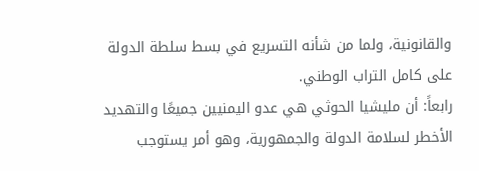والقانونية، ولما من شأنه التسريع في بسط سلطة الدولة على كامل التراب الوطني.
رابعاً: أن مليشيا الحوثي هي عدو اليمنيين جميعًا والتهديد الأخطر لسلامة الدولة والجمهورية، وهو أمر يستوجب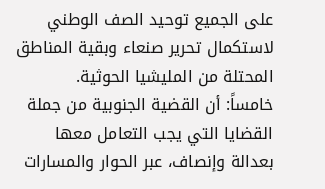على الجميع توحيد الصف الوطني لاستكمال تحرير صنعاء وبقية المناطق المحتلة من المليشيا الحوثية.
خامساً: أن القضية الجنوبية من جملة القضايا التي يجب التعامل معها بعدالة وإنصاف، عبر الحوار والمسارات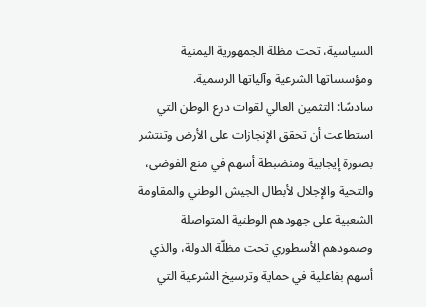السياسية، تحت مظلة الجمهورية اليمنية ومؤسساتها الشرعية وآلياتها الرسمية.
سادسًا: التثمين العالي لقوات درع الوطن التي استطاعت أن تحقق الإنجازات على الأرض وتنتشر بصورة إيجابية ومنضبطة أسهم في منع الفوضى، والتحية والإجلال لأبطال الجيش الوطني والمقاومة الشعبية على جهودهم الوطنية المتواصلة وصمودهم الأسطوري تحت مظلّة الدولة، والذي أسهم بفاعلية في حماية وترسيخ الشرعية التي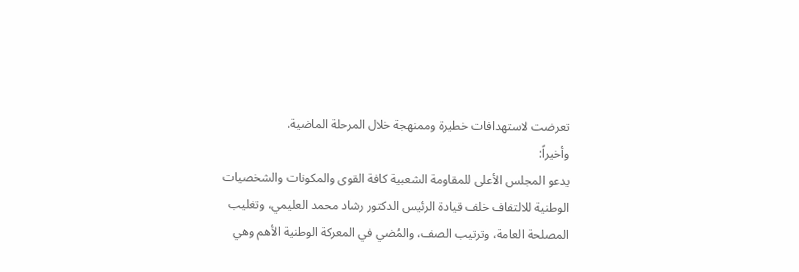تعرضت لاستهدافات خطيرة وممنهجة خلال المرحلة الماضية.
وأخيراً:
يدعو المجلس الأعلى للمقاومة الشعبية كافة القوى والمكونات والشخصيات الوطنية للالتفاف خلف قيادة الرئيس الدكتور رشاد محمد العليمي، وتغليب المصلحة العامة، وترتيب الصف، والمُضي في المعركة الوطنية الأهم وهي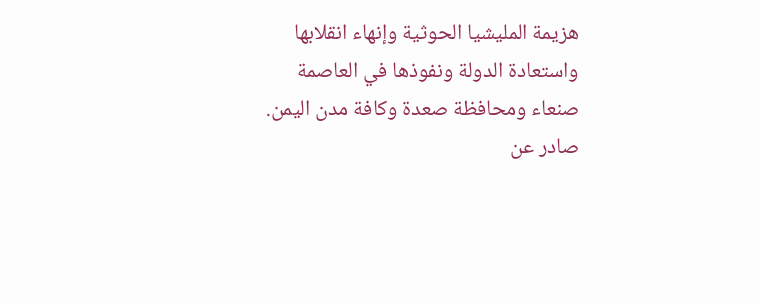هزيمة المليشيا الحوثية وإنهاء انقلابها واستعادة الدولة ونفوذها في العاصمة صنعاء ومحافظة صعدة وكافة مدن اليمن.
صادر عن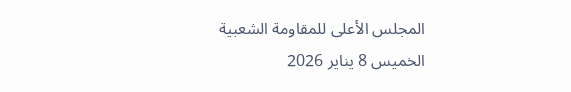المجلس الأعلى للمقاومة الشعبية
الخميس 8 يناير 2026